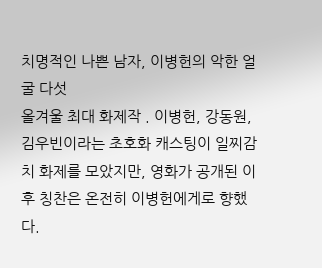치명적인 나쁜 남자, 이병헌의 악한 얼굴 다섯
올겨울 최대 화제작 . 이병헌, 강동원, 김우빈이라는 초호화 캐스팅이 일찌감치 화제를 모았지만, 영화가 공개된 이후 칭찬은 온전히 이병헌에게로 향했다.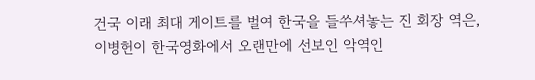건국 이래 최대 게이트를 벌여 한국을 들쑤셔놓는 진 회장 역은, 이병헌이 한국영화에서 오랜만에 선보인 악역인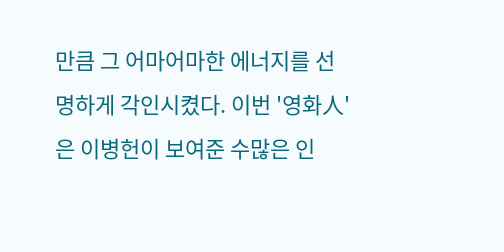만큼 그 어마어마한 에너지를 선명하게 각인시켰다. 이번 '영화人'은 이병헌이 보여준 수많은 인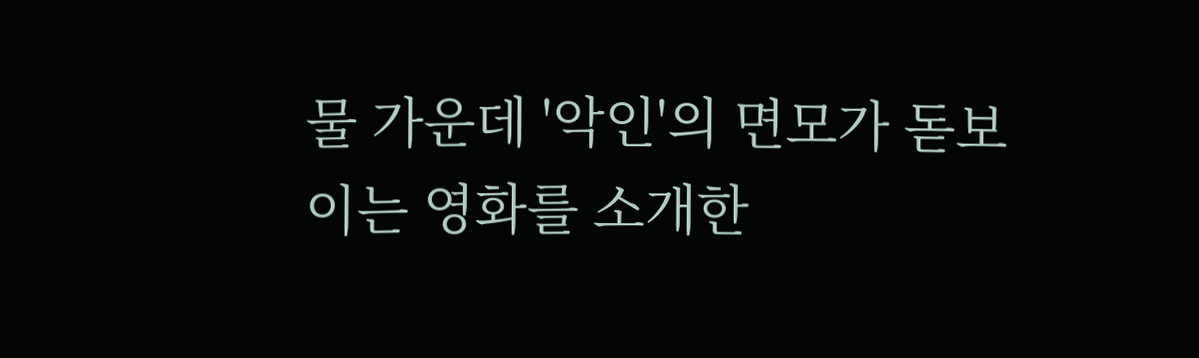물 가운데 '악인'의 면모가 돋보이는 영화를 소개한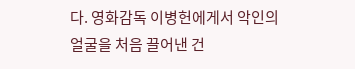다. 영화감독 이병헌에게서 악인의 얼굴을 처음 끌어낸 건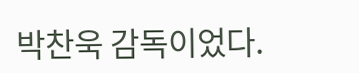박찬욱 감독이었다.